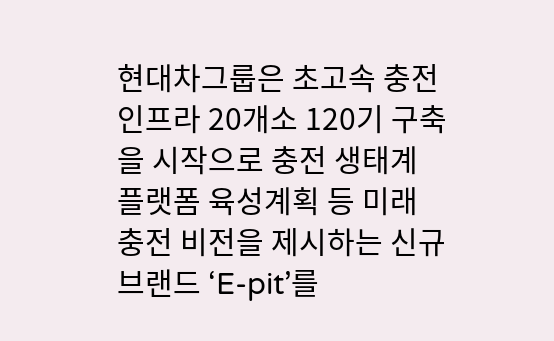현대차그룹은 초고속 충전인프라 20개소 120기 구축을 시작으로 충전 생태계 플랫폼 육성계획 등 미래 충전 비전을 제시하는 신규 브랜드 ‘E-pit’를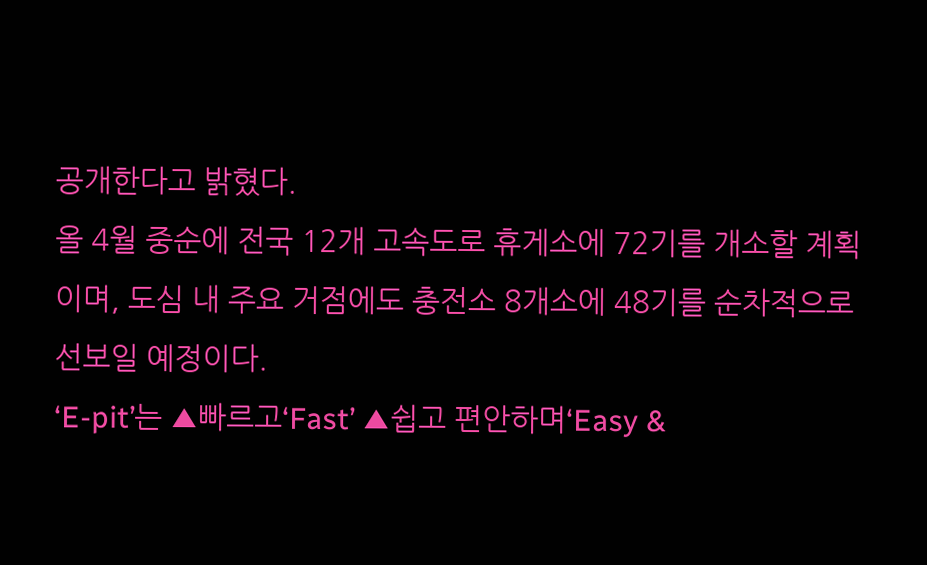공개한다고 밝혔다.
올 4월 중순에 전국 12개 고속도로 휴게소에 72기를 개소할 계획이며, 도심 내 주요 거점에도 충전소 8개소에 48기를 순차적으로 선보일 예정이다.
‘E-pit’는 ▲빠르고‘Fast’ ▲쉽고 편안하며‘Easy &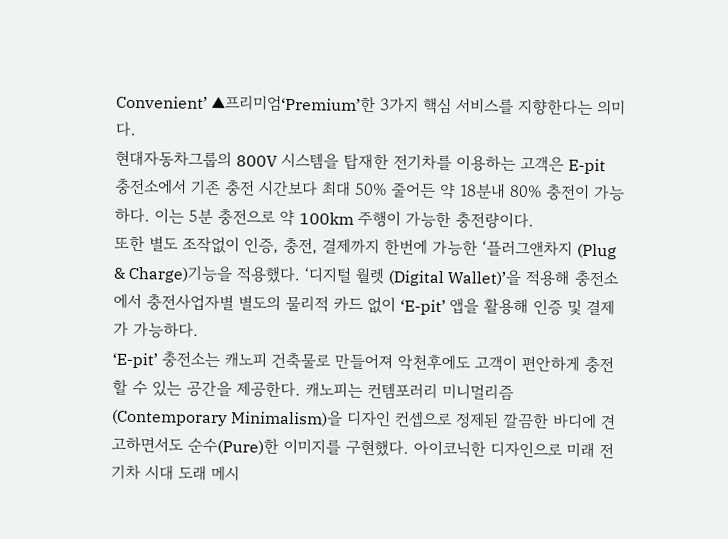Convenient’ ▲프리미엄‘Premium’한 3가지 핵심 서비스를 지향한다는 의미다.
현대자동차그룹의 800V 시스템을 탑재한 전기차를 이용하는 고객은 E-pit 충전소에서 기존 충전 시간보다 최대 50% 줄어든 약 18분내 80% 충전이 가능하다. 이는 5분 충전으로 약 100km 주행이 가능한 충전량이다.
또한 별도 조작없이 인증, 충전, 결제까지 한번에 가능한 ‘플러그앤차지 (Plug & Charge)기능을 적용했다. ‘디지털 월렛 (Digital Wallet)’을 적용해 충전소에서 충전사업자별 별도의 물리적 카드 없이 ‘E-pit’ 앱을 활용해 인증 및 결제가 가능하다.
‘E-pit’ 충전소는 캐노피 건축물로 만들어져 악천후에도 고객이 편안하게 충전할 수 있는 공간을 제공한다. 캐노피는 컨템포러리 미니멀리즘(Contemporary Minimalism)을 디자인 컨셉으로 정제된 깔끔한 바디에 견고하면서도 순수(Pure)한 이미지를 구현했다. 아이코닉한 디자인으로 미래 전기차 시대 도래 메시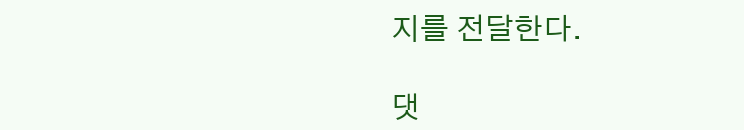지를 전달한다.

댓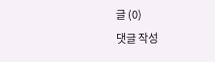글 (0)
댓글 작성